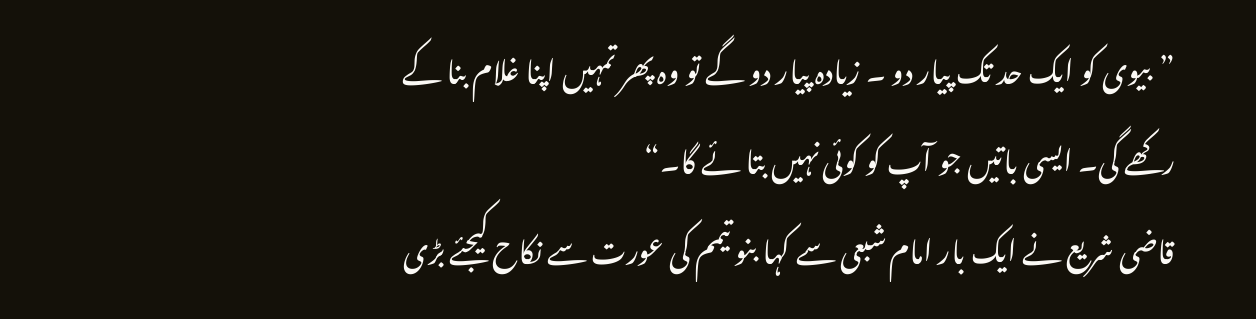”بیوی کو ایک حد تک پیار دو ۔ زیادہ پیار دو گے تو وہ پھر تمہیں اپنا غلام بنا کے رکھے گی۔ ایسی باتیں جو آپ کو کوئی نہیں بتا ئے گا۔“
قاضی شریع نے ایک بار امام شبعی سے کہا بنو تیمم کی عورت سے نکاح کیجئے بڑی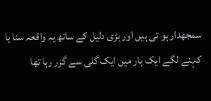سمجھدار ہو تی ہیں اور بڑی دلیل کے ساتھ یہ واقعہ سنا یا کہنے لگے ایک بار میں ایک گلی سے گزر رہا تھا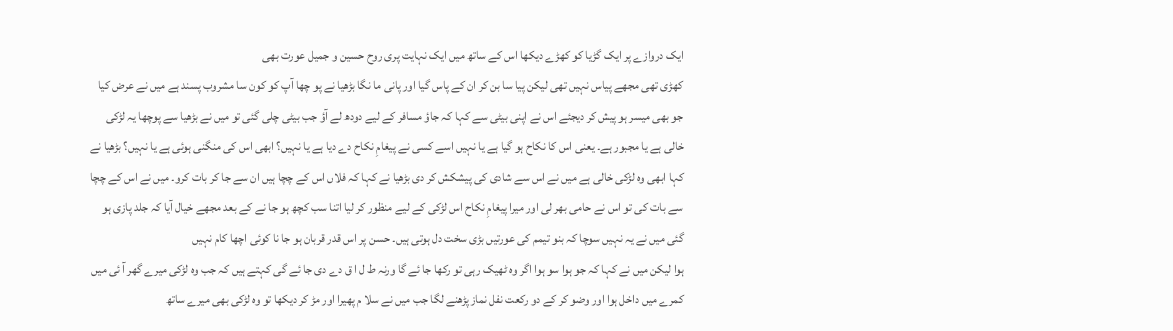ایک دروازے پر ایک گڑیا کو کھڑے دیکھا اس کے ساتھ میں ایک نہایت پری روح حسین و جمیل عورت بھی
کھڑی تھی مجھے پیاس نہیں تھی لیکن پیا سا بن کر ان کے پاس گیا اور پانی ما نگا بڑھیا نے پو چھا آپ کو کون سا مشروب پسند ہے میں نے عرض کیا جو بھی میسر ہو پیش کر دیجئے اس نے اپنی بیٹی سے کہا کہ جاؤ مسافر کے لیے دودھ لے آؤ جب بیٹی چلی گئی تو میں نے بڑھیا سے پوچھا یہ لڑکی خالی ہے یا مجبور ہے۔ یعنی اس کا نکاح ہو گیا ہے یا نہیں اسے کسی نے پیغامِ نکاح دے دیا ہے یا نہیں؟ ابھی اس کی منگنی ہوئی ہے یا نہیں؟ بڑھیا نے کہا ابھی وہ لڑکی خالی ہے میں نے اس سے شادی کی پیشکش کر دی بڑھیا نے کہا کہ فلاں اس کے چچا ہیں ان سے جا کر بات کرو۔ میں نے اس کے چچا سے بات کی تو اس نے حامی بھر لی اور میرا پیغامِ نکاح اس لڑکی کے لیے منظور کر لیا اتنا سب کچھ ہو جا نے کے بعد مجھے خیال آیا کہ جلد پازی ہو گئی میں نے یہ نہیں سوچا کہ بنو تیمم کی عورتیں بڑی سخت دل ہوتی ہیں۔ حسن پر اس قدر قربان ہو جا نا کوئی اچھا کام نہیں
ہوا لیکن میں نے کہا کہ جو ہوا سو ہوا اگر وہ ٹھیک رہی تو رکھا جا ئے گا ورنہ ط ل ا ق دے دی جا ئے گی کہتے ہیں کہ جب وہ لڑکی میرے گھر آ ئی میں کمرے میں داخل ہوا اور وضو کر کے دو رکعت نفل نماز پڑھنے لگا جب میں نے سلا م پھیرا اور مڑ کر دیکھا تو وہ لڑکی بھی میرے ساتھ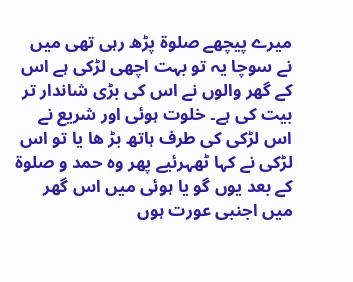میرے پیچھے صلوۃ پڑھ رہی تھی میں نے سوچا یہ تو بہت اچھی لڑکی ہے اس کے گھر والوں نے اس کی بڑی شاندار تر بیت کی ہے۔ خلوت ہوئی اور شریع نے اس لڑکی کی طرف ہاتھ بڑ ھا یا تو اس لڑکی نے کہا ٹھہرئیے پھر وہ حمد و صلوۃ کے بعد یوں گو یا ہوئی میں اس گھر میں اجنبی عورت ہوں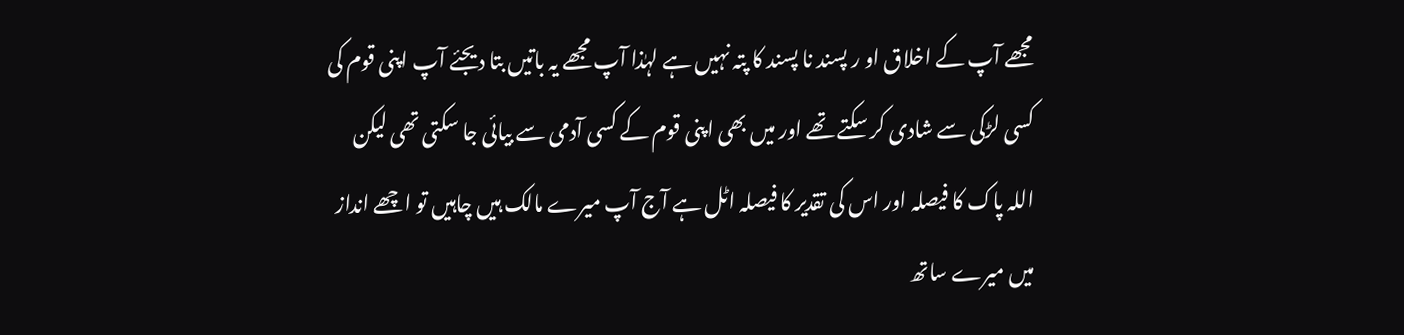مجھے آپ کے اخلاق او ر پسند نا پسند کا پتہ نہیں ہے لہٰذا آپ مجھے یہ باتیں بتا دیجئے آپ اپنی قوم کی کسی لڑکی سے شادی کر سکتے تھے اور میں بھی اپنی قوم کے کسی آدمی سے بیائی جا سکتی تھی لیکن اللہ پاک کا فیصلہ اور اس کی تقدیر کا فیصلہ اٹل ہے آج آپ میرے مالک ہیں چاہیں تو اچھے انداز میں میرے ساتھ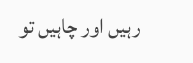رہیں اور چاہیں تو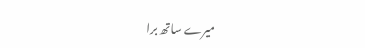میرے ساتھ برا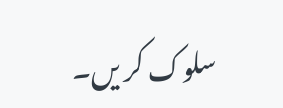سلوک کر یں۔